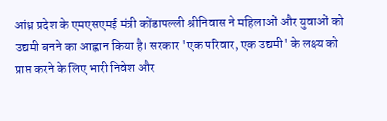आंध्र प्रदेश के एमएसएमई मंत्री कोंडापल्ली श्रीनिवास ने महिलाओं और युवाओं को उद्यमी बनने का आह्वान किया है। सरकार 'एक परिवार, एक उद्यमी' के लक्ष्य को प्राप्त करने के लिए भारी निवेश और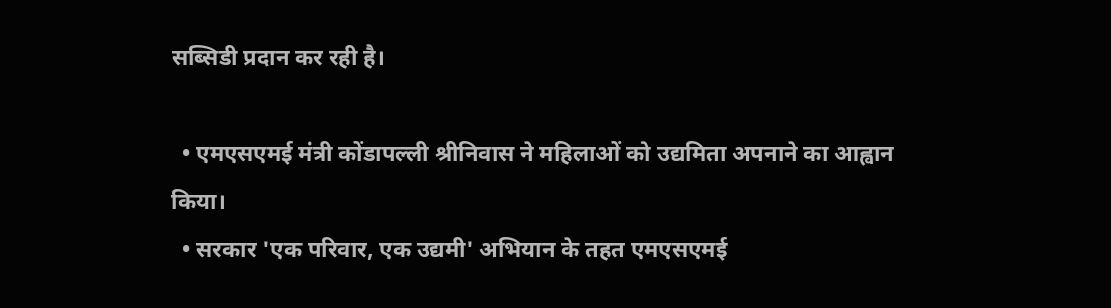सब्सिडी प्रदान कर रही है।

  • एमएसएमई मंत्री कोंडापल्ली श्रीनिवास ने महिलाओं को उद्यमिता अपनाने का आह्वान किया।
  • सरकार 'एक परिवार, एक उद्यमी' अभियान के तहत एमएसएमई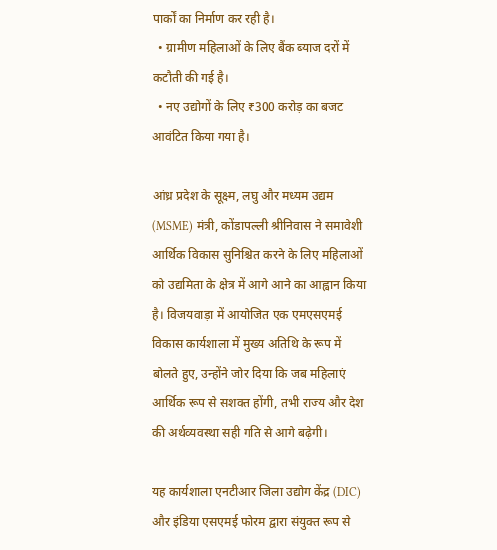पार्कों का निर्माण कर रही है।
  • ग्रामीण महिलाओं के लिए बैंक ब्याज दरों में कटौती की गई है।
  • नए उद्योगों के लिए ₹300 करोड़ का बजट आवंटित किया गया है।

आंध्र प्रदेश के सूक्ष्म, लघु और मध्यम उद्यम (MSME) मंत्री, कोंडापल्ली श्रीनिवास ने समावेशी आर्थिक विकास सुनिश्चित करने के लिए महिलाओं को उद्यमिता के क्षेत्र में आगे आने का आह्वान किया है। विजयवाड़ा में आयोजित एक एमएसएमई विकास कार्यशाला में मुख्य अतिथि के रूप में बोलते हुए, उन्होंने जोर दिया कि जब महिलाएं आर्थिक रूप से सशक्त होंगी, तभी राज्य और देश की अर्थव्यवस्था सही गति से आगे बढ़ेगी।

यह कार्यशाला एनटीआर जिला उद्योग केंद्र (DIC) और इंडिया एसएमई फोरम द्वारा संयुक्त रूप से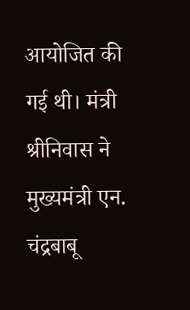आयोजित की गई थी। मंत्री श्रीनिवास ने मुख्यमंत्री एन. चंद्रबाबू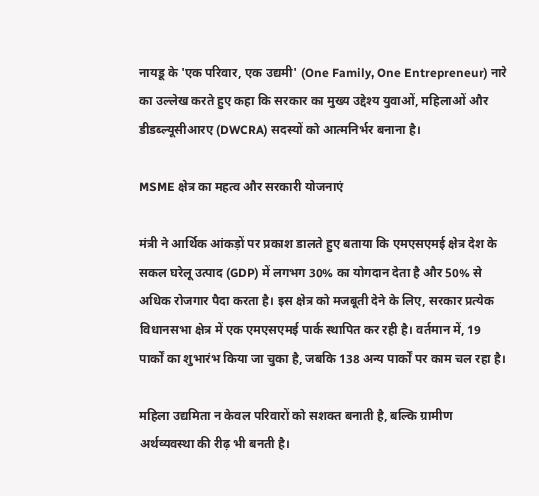नायडू के 'एक परिवार, एक उद्यमी' (One Family, One Entrepreneur) नारे का उल्लेख करते हुए कहा कि सरकार का मुख्य उद्देश्य युवाओं, महिलाओं और डीडब्ल्यूसीआरए (DWCRA) सदस्यों को आत्मनिर्भर बनाना है।

MSME क्षेत्र का महत्व और सरकारी योजनाएं

मंत्री ने आर्थिक आंकड़ों पर प्रकाश डालते हुए बताया कि एमएसएमई क्षेत्र देश के सकल घरेलू उत्पाद (GDP) में लगभग 30% का योगदान देता है और 50% से अधिक रोजगार पैदा करता है। इस क्षेत्र को मजबूती देने के लिए, सरकार प्रत्येक विधानसभा क्षेत्र में एक एमएसएमई पार्क स्थापित कर रही है। वर्तमान में, 19 पार्कों का शुभारंभ किया जा चुका है, जबकि 138 अन्य पार्कों पर काम चल रहा है।

महिला उद्यमिता न केवल परिवारों को सशक्त बनाती है, बल्कि ग्रामीण अर्थव्यवस्था की रीढ़ भी बनती है।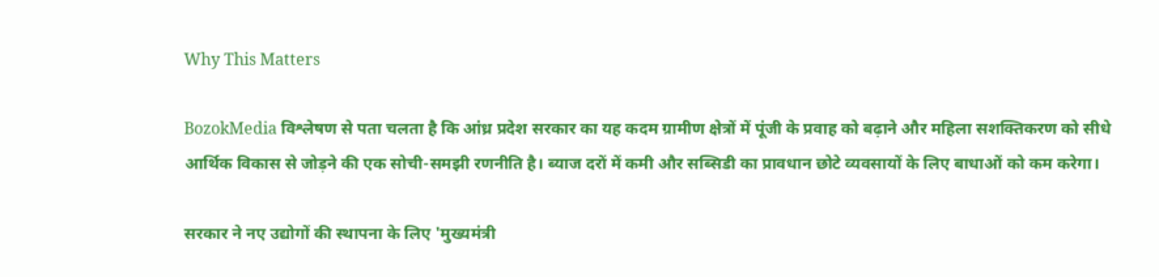Why This Matters

BozokMedia विश्लेषण से पता चलता है कि आंध्र प्रदेश सरकार का यह कदम ग्रामीण क्षेत्रों में पूंजी के प्रवाह को बढ़ाने और महिला सशक्तिकरण को सीधे आर्थिक विकास से जोड़ने की एक सोची-समझी रणनीति है। ब्याज दरों में कमी और सब्सिडी का प्रावधान छोटे व्यवसायों के लिए बाधाओं को कम करेगा।

सरकार ने नए उद्योगों की स्थापना के लिए 'मुख्यमंत्री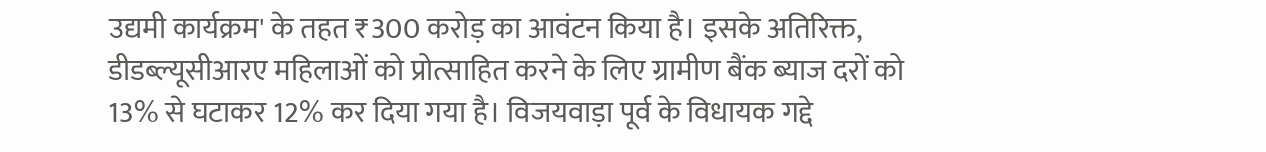उद्यमी कार्यक्रम' के तहत ₹300 करोड़ का आवंटन किया है। इसके अतिरिक्त, डीडब्ल्यूसीआरए महिलाओं को प्रोत्साहित करने के लिए ग्रामीण बैंक ब्याज दरों को 13% से घटाकर 12% कर दिया गया है। विजयवाड़ा पूर्व के विधायक गद्दे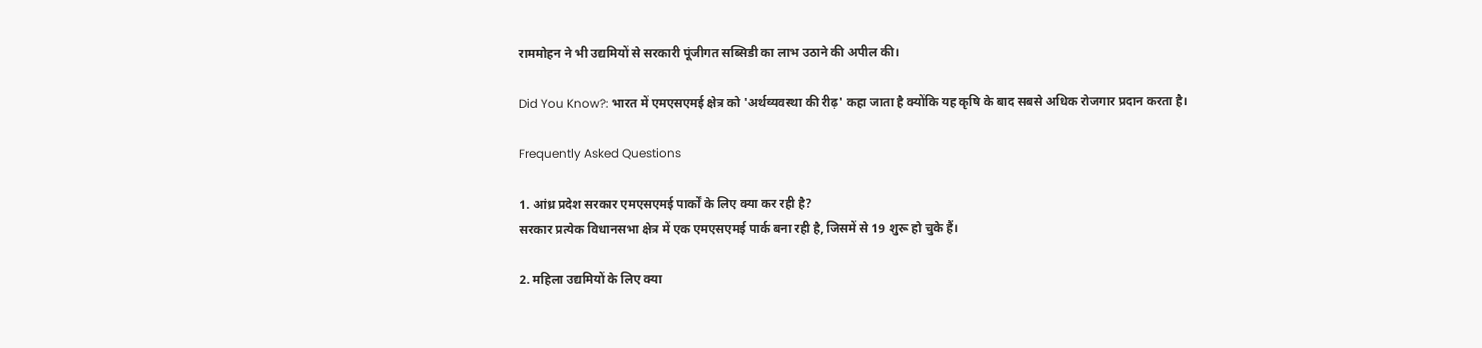राममोहन ने भी उद्यमियों से सरकारी पूंजीगत सब्सिडी का लाभ उठाने की अपील की।

Did You Know?: भारत में एमएसएमई क्षेत्र को 'अर्थव्यवस्था की रीढ़' कहा जाता है क्योंकि यह कृषि के बाद सबसे अधिक रोजगार प्रदान करता है।

Frequently Asked Questions

1. आंध्र प्रदेश सरकार एमएसएमई पार्कों के लिए क्या कर रही है?
सरकार प्रत्येक विधानसभा क्षेत्र में एक एमएसएमई पार्क बना रही है, जिसमें से 19 शुरू हो चुके हैं।

2. महिला उद्यमियों के लिए क्या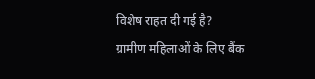विशेष राहत दी गई है?
ग्रामीण महिलाओं के लिए बैंक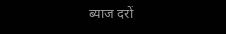ब्याज दरों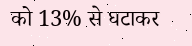को 13% से घटाकर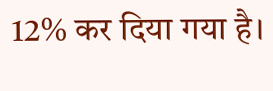12% कर दिया गया है।